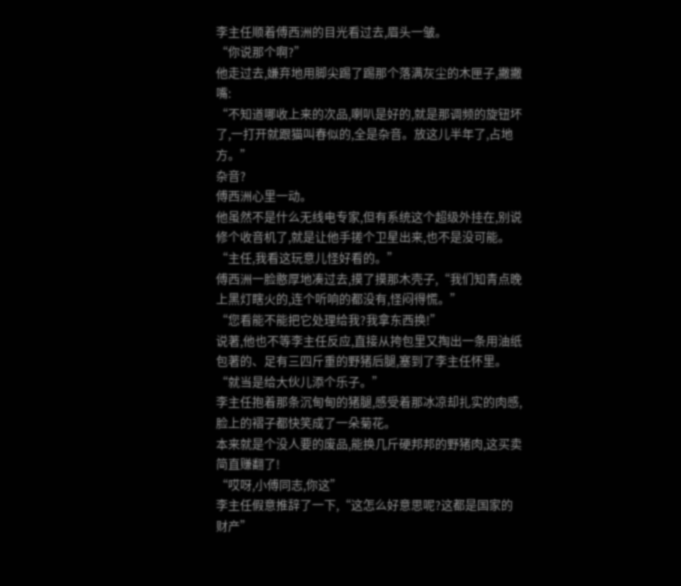李主任顺着傅西洲的目光看过去,眉头一皱。
“你说那个啊?”
他走过去,嫌弃地用脚尖踢了踢那个落满灰尘的木匣子,撇撇嘴:
“不知道哪收上来的次品,喇叭是好的,就是那调频的旋钮坏了,一打开就跟猫叫春似的,全是杂音。放这儿半年了,占地方。”
杂音?
傅西洲心里一动。
他虽然不是什么无线电专家,但有系统这个超级外挂在,别说修个收音机了,就是让他手搓个卫星出来,也不是没可能。
“主任,我看这玩意儿怪好看的。”
傅西洲一脸憨厚地凑过去,摸了摸那木壳子,“我们知青点晚上黑灯瞎火的,连个听响的都没有,怪闷得慌。”
“您看能不能把它处理给我?我拿东西换!”
说著,他也不等李主任反应,直接从挎包里又掏出一条用油纸包著的、足有三四斤重的野猪后腿,塞到了李主任怀里。
“就当是给大伙儿添个乐子。”
李主任抱着那条沉甸甸的猪腿,感受着那冰凉却扎实的肉感,脸上的褶子都快笑成了一朵菊花。
本来就是个没人要的废品,能换几斤硬邦邦的野猪肉,这买卖简直赚翻了!
“哎呀,小傅同志,你这”
李主任假意推辞了一下,“这怎么好意思呢?这都是国家的财产”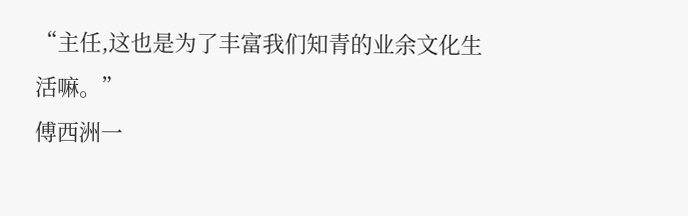“主任,这也是为了丰富我们知青的业余文化生活嘛。”
傅西洲一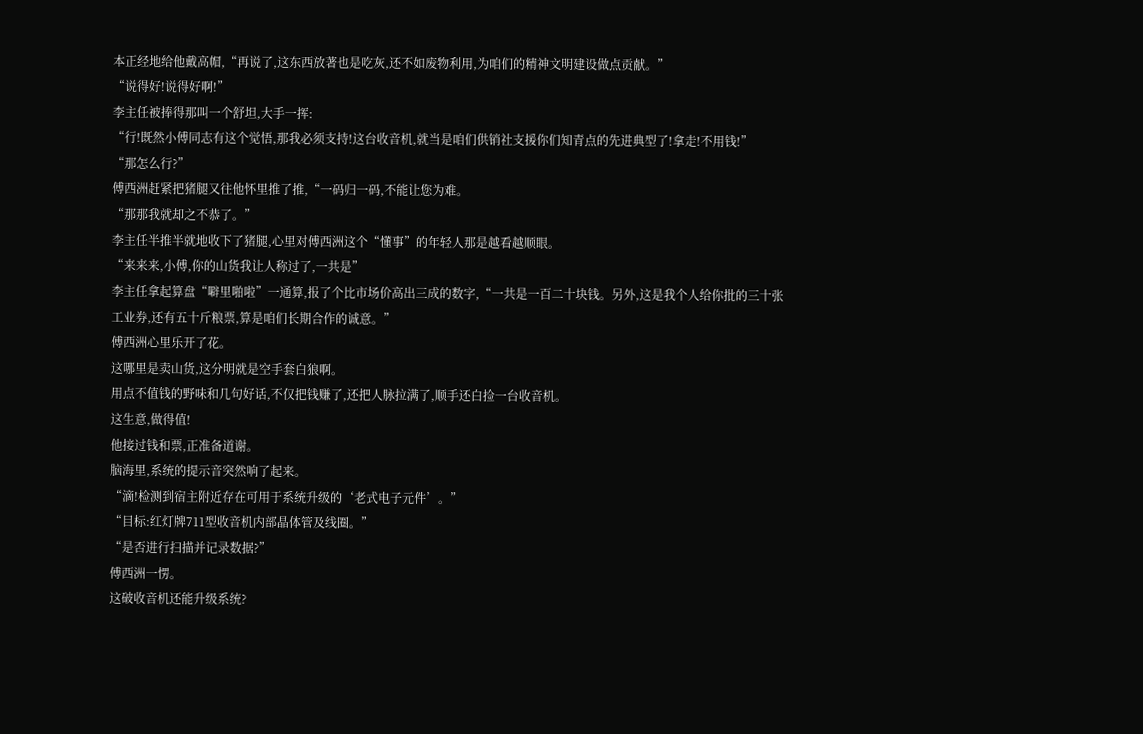本正经地给他戴高帽,“再说了,这东西放著也是吃灰,还不如废物利用,为咱们的精神文明建设做点贡献。”
“说得好!说得好啊!”
李主任被捧得那叫一个舒坦,大手一挥:
“行!既然小傅同志有这个觉悟,那我必须支持!这台收音机,就当是咱们供销社支援你们知青点的先进典型了!拿走!不用钱!”
“那怎么行?”
傅西洲赶紧把猪腿又往他怀里推了推,“一码归一码,不能让您为难。
“那那我就却之不恭了。”
李主任半推半就地收下了猪腿,心里对傅西洲这个“懂事”的年轻人那是越看越顺眼。
“来来来,小傅,你的山货我让人称过了,一共是”
李主任拿起算盘“噼里啪啦”一通算,报了个比市场价高出三成的数字,“一共是一百二十块钱。另外,这是我个人给你批的三十张工业券,还有五十斤粮票,算是咱们长期合作的诚意。”
傅西洲心里乐开了花。
这哪里是卖山货,这分明就是空手套白狼啊。
用点不值钱的野味和几句好话,不仅把钱赚了,还把人脉拉满了,顺手还白捡一台收音机。
这生意,做得值!
他接过钱和票,正准备道谢。
脑海里,系统的提示音突然响了起来。
“滴!检测到宿主附近存在可用于系统升级的‘老式电子元件’。”
“目标:红灯牌711型收音机内部晶体管及线圈。”
“是否进行扫描并记录数据?”
傅西洲一愣。
这破收音机还能升级系统?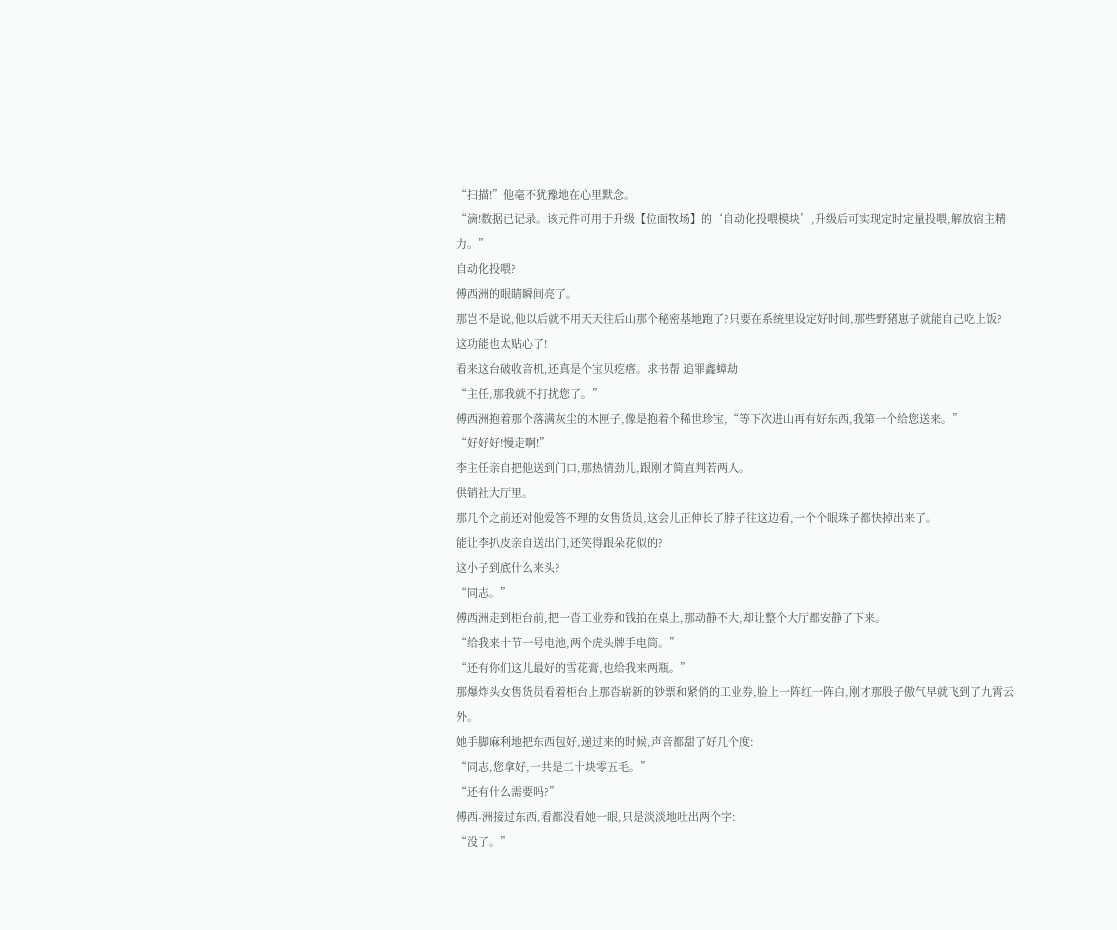“扫描!”他毫不犹豫地在心里默念。
“滴!数据已记录。该元件可用于升级【位面牧场】的‘自动化投喂模块’,升级后可实现定时定量投喂,解放宿主精力。”
自动化投喂?
傅西洲的眼睛瞬间亮了。
那岂不是说,他以后就不用天天往后山那个秘密基地跑了?只要在系统里设定好时间,那些野猪崽子就能自己吃上饭?
这功能也太贴心了!
看来这台破收音机,还真是个宝贝疙瘩。求书帮 追罪鑫蟑劫
“主任,那我就不打扰您了。”
傅西洲抱着那个落满灰尘的木匣子,像是抱着个稀世珍宝,“等下次进山再有好东西,我第一个给您送来。”
“好好好!慢走啊!”
李主任亲自把他送到门口,那热情劲儿,跟刚才简直判若两人。
供销社大厅里。
那几个之前还对他爱答不理的女售货员,这会儿正伸长了脖子往这边看,一个个眼珠子都快掉出来了。
能让李扒皮亲自送出门,还笑得跟朵花似的?
这小子到底什么来头?
“同志。”
傅西洲走到柜台前,把一沓工业券和钱拍在桌上,那动静不大,却让整个大厅都安静了下来。
“给我来十节一号电池,两个虎头牌手电筒。”
“还有你们这儿最好的雪花膏,也给我来两瓶。”
那爆炸头女售货员看着柜台上那沓崭新的钞票和紧俏的工业券,脸上一阵红一阵白,刚才那股子傲气早就飞到了九霄云外。
她手脚麻利地把东西包好,递过来的时候,声音都甜了好几个度:
“同志,您拿好,一共是二十块零五毛。”
“还有什么需要吗?”
傅西-洲接过东西,看都没看她一眼,只是淡淡地吐出两个字:
“没了。”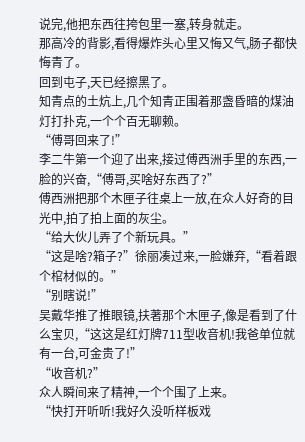说完,他把东西往挎包里一塞,转身就走。
那高冷的背影,看得爆炸头心里又悔又气,肠子都快悔青了。
回到屯子,天已经擦黑了。
知青点的土炕上,几个知青正围着那盏昏暗的煤油灯打扑克,一个个百无聊赖。
“傅哥回来了!”
李二牛第一个迎了出来,接过傅西洲手里的东西,一脸的兴奋,“傅哥,买啥好东西了?”
傅西洲把那个木匣子往桌上一放,在众人好奇的目光中,拍了拍上面的灰尘。
“给大伙儿弄了个新玩具。”
“这是啥?箱子?”徐丽凑过来,一脸嫌弃,“看着跟个棺材似的。”
“别瞎说!”
吴戴华推了推眼镜,扶著那个木匣子,像是看到了什么宝贝,“这这是红灯牌711型收音机!我爸单位就有一台,可金贵了!”
“收音机?”
众人瞬间来了精神,一个个围了上来。
“快打开听听!我好久没听样板戏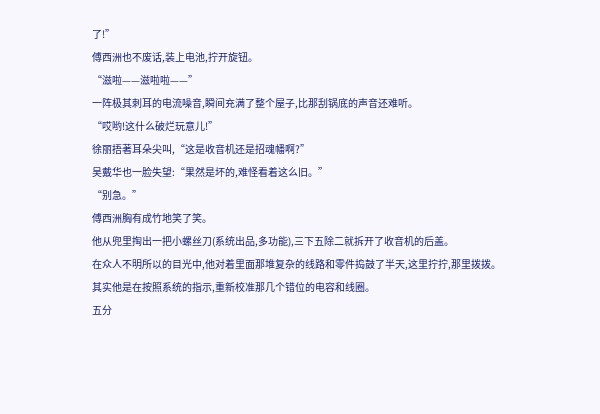了!”
傅西洲也不废话,装上电池,拧开旋钮。
“滋啦——滋啦啦——”
一阵极其刺耳的电流噪音,瞬间充满了整个屋子,比那刮锅底的声音还难听。
“哎哟!这什么破烂玩意儿!”
徐丽捂著耳朵尖叫,“这是收音机还是招魂幡啊?”
吴戴华也一脸失望:“果然是坏的,难怪看着这么旧。”
“别急。”
傅西洲胸有成竹地笑了笑。
他从兜里掏出一把小螺丝刀(系统出品,多功能),三下五除二就拆开了收音机的后盖。
在众人不明所以的目光中,他对着里面那堆复杂的线路和零件捣鼓了半天,这里拧拧,那里拨拨。
其实他是在按照系统的指示,重新校准那几个错位的电容和线圈。
五分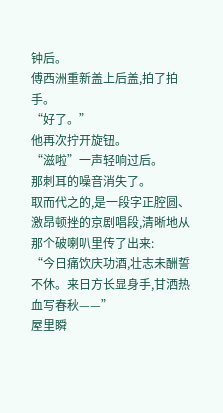钟后。
傅西洲重新盖上后盖,拍了拍手。
“好了。”
他再次拧开旋钮。
“滋啦”一声轻响过后。
那刺耳的噪音消失了。
取而代之的,是一段字正腔圆、激昂顿挫的京剧唱段,清晰地从那个破喇叭里传了出来:
“今日痛饮庆功酒,壮志未酬誓不休。来日方长显身手,甘洒热血写春秋——”
屋里瞬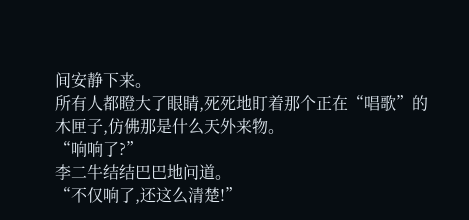间安静下来。
所有人都瞪大了眼睛,死死地盯着那个正在“唱歌”的木匣子,仿佛那是什么天外来物。
“响响了?”
李二牛结结巴巴地问道。
“不仅响了,还这么清楚!”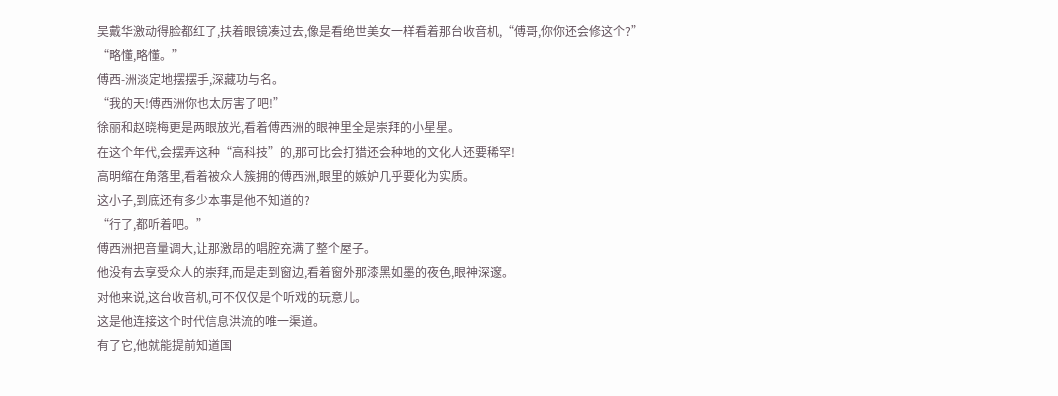吴戴华激动得脸都红了,扶着眼镜凑过去,像是看绝世美女一样看着那台收音机,“傅哥,你你还会修这个?”
“略懂,略懂。”
傅西-洲淡定地摆摆手,深藏功与名。
“我的天!傅西洲你也太厉害了吧!”
徐丽和赵晓梅更是两眼放光,看着傅西洲的眼神里全是崇拜的小星星。
在这个年代,会摆弄这种“高科技”的,那可比会打猎还会种地的文化人还要稀罕!
高明缩在角落里,看着被众人簇拥的傅西洲,眼里的嫉妒几乎要化为实质。
这小子,到底还有多少本事是他不知道的?
“行了,都听着吧。”
傅西洲把音量调大,让那激昂的唱腔充满了整个屋子。
他没有去享受众人的崇拜,而是走到窗边,看着窗外那漆黑如墨的夜色,眼神深邃。
对他来说,这台收音机,可不仅仅是个听戏的玩意儿。
这是他连接这个时代信息洪流的唯一渠道。
有了它,他就能提前知道国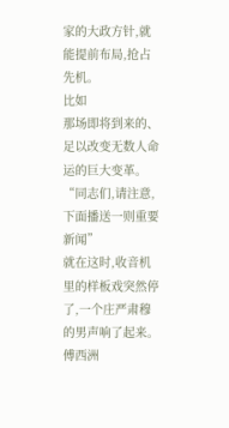家的大政方针,就能提前布局,抢占先机。
比如
那场即将到来的、足以改变无数人命运的巨大变革。
“同志们,请注意,下面播送一则重要新闻”
就在这时,收音机里的样板戏突然停了,一个庄严肃穆的男声响了起来。
傅西洲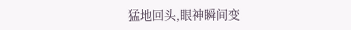猛地回头,眼神瞬间变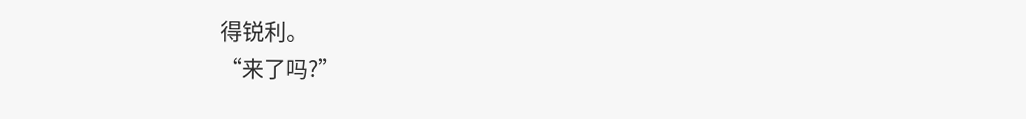得锐利。
“来了吗?”